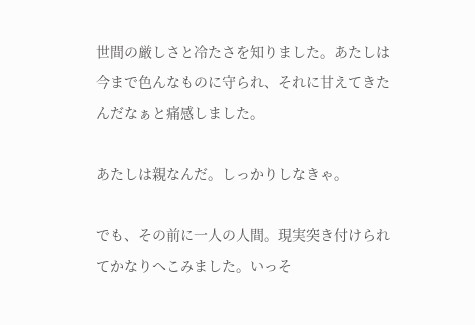世間の厳しさと冷たさを知りました。あたしは今まで色んなものに守られ、それに甘えてきたんだなぁと痛感しました。

あたしは親なんだ。しっかりしなきゃ。

でも、その前に一人の人間。現実突き付けられてかなりへこみました。いっそ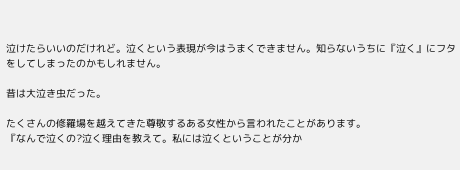泣けたらいいのだけれど。泣くという表現が今はうまくできません。知らないうちに『泣く』にフタをしてしまったのかもしれません。

昔は大泣き虫だった。

たくさんの修羅場を越えてきた尊敬するある女性から言われたことがあります。
『なんで泣くの?泣く理由を教えて。私には泣くということが分か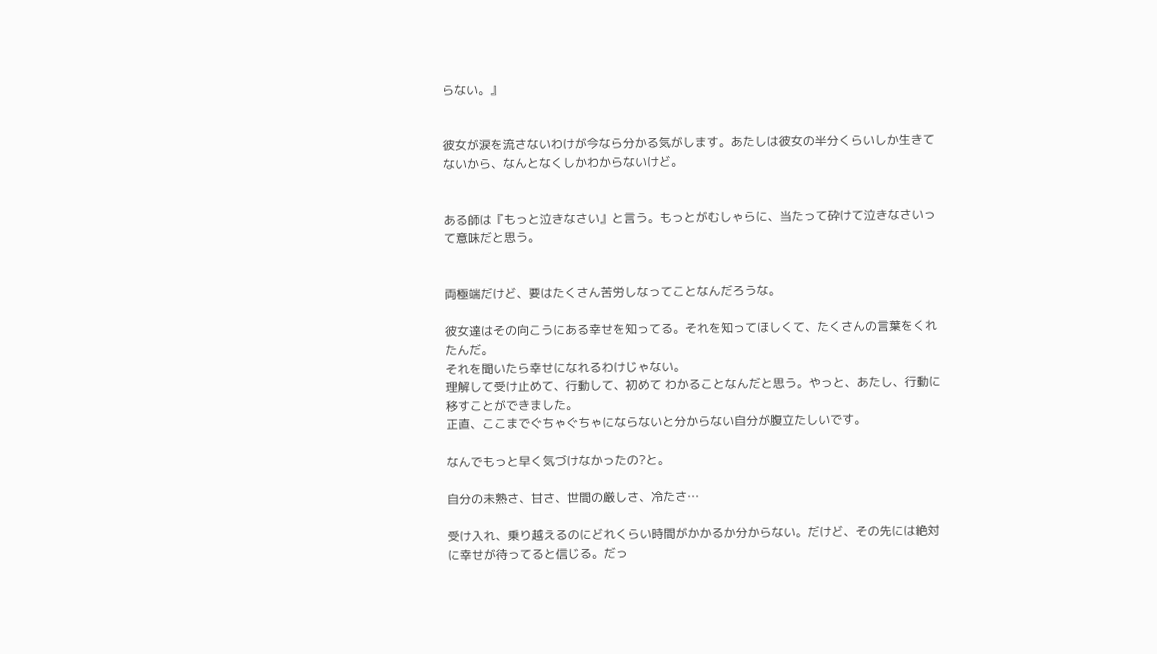らない。』


彼女が涙を流さないわけが今なら分かる気がします。あたしは彼女の半分くらいしか生きてないから、なんとなくしかわからないけど。


ある師は『もっと泣きなさい』と言う。もっとがむしゃらに、当たって砕けて泣きなさいって意味だと思う。


両極端だけど、要はたくさん苦労しなってことなんだろうな。

彼女達はその向こうにある幸せを知ってる。それを知ってほしくて、たくさんの言葉をくれたんだ。
それを聞いたら幸せになれるわけじゃない。
理解して受け止めて、行動して、初めて わかることなんだと思う。やっと、あたし、行動に移すことができました。
正直、ここまでぐちゃぐちゃにならないと分からない自分が腹立たしいです。

なんでもっと早く気づけなかったの?と。

自分の未熟さ、甘さ、世間の厳しさ、冷たさ…

受け入れ、乗り越えるのにどれくらい時間がかかるか分からない。だけど、その先には絶対に幸せが待ってると信じる。だっ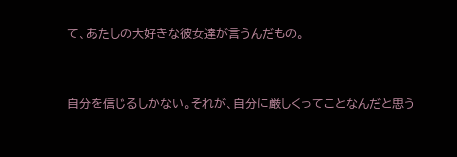て、あたしの大好きな彼女達が言うんだもの。


自分を信じるしかない。それが、自分に厳しくってことなんだと思う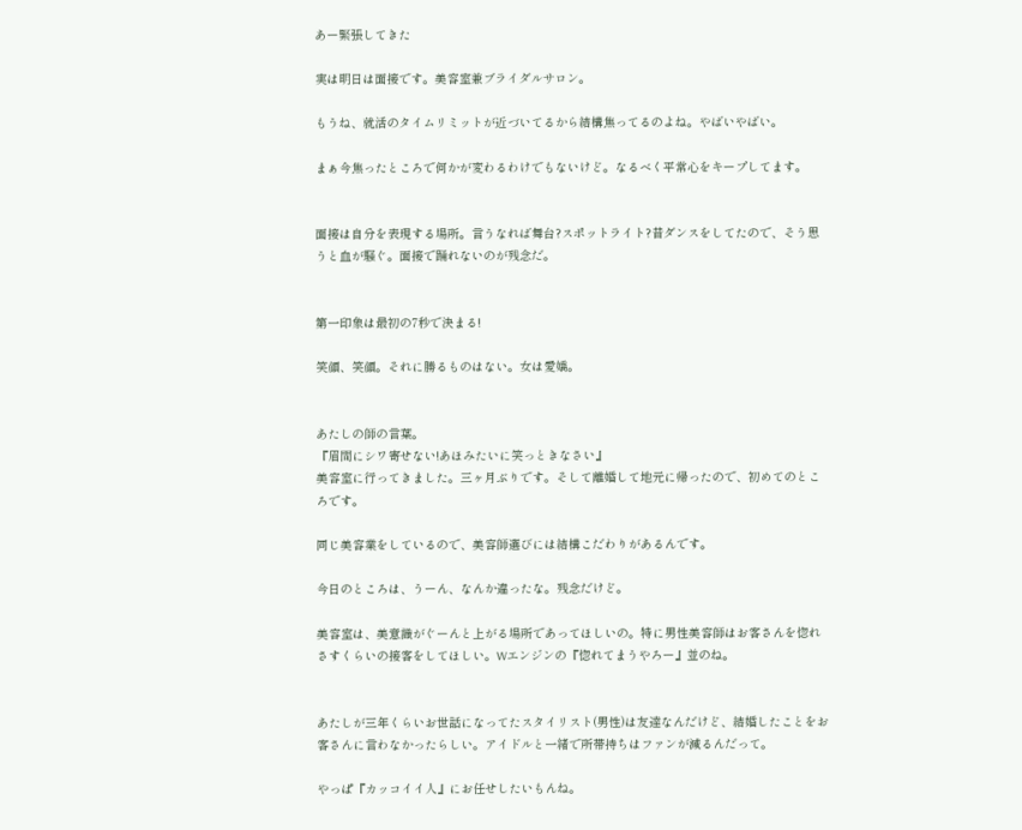あー緊張してきた

実は明日は面接です。美容室兼ブライダルサロン。

もうね、就活のタイムリミットが近づいてるから結構焦ってるのよね。やばいやばい。

まぁ今焦ったところで何かが変わるわけでもないけど。なるべく平常心をキープしてます。


面接は自分を表現する場所。言うなれば舞台?スポットライト?昔ダンスをしてたので、そう思うと血が騒ぐ。面接で踊れないのが残念だ。


第一印象は最初の7秒で決まる!

笑顔、笑顔。それに勝るものはない。女は愛嬌。


あたしの師の言葉。
『眉間にシワ寄せない!あほみたいに笑っときなさい』
美容室に行ってきました。三ヶ月ぶりです。そして離婚して地元に帰ったので、初めてのところです。

同じ美容業をしているので、美容師選びには結構こだわりがあるんです。

今日のところは、うーん、なんか違ったな。残念だけど。

美容室は、美意識がぐーんと上がる場所であってほしいの。特に男性美容師はお客さんを惚れさすくらいの接客をしてほしい。Wエンジンの『惚れてまうやろー』並のね。


あたしが三年くらいお世話になってたスタイリスト(男性)は友達なんだけど、結婚したことをお客さんに言わなかったらしい。アイドルと一緒で所帯持ちはファンが減るんだって。

やっぱ『カッコイイ人』にお任せしたいもんね。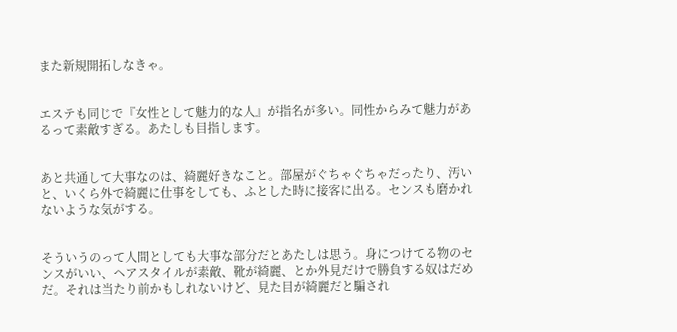また新規開拓しなきゃ。


エステも同じで『女性として魅力的な人』が指名が多い。同性からみて魅力があるって素敵すぎる。あたしも目指します。


あと共通して大事なのは、綺麗好きなこと。部屋がぐちゃぐちゃだったり、汚いと、いくら外で綺麗に仕事をしても、ふとした時に接客に出る。センスも磨かれないような気がする。


そういうのって人間としても大事な部分だとあたしは思う。身につけてる物のセンスがいい、ヘアスタイルが素敵、靴が綺麗、とか外見だけで勝負する奴はだめだ。それは当たり前かもしれないけど、見た目が綺麗だと騙され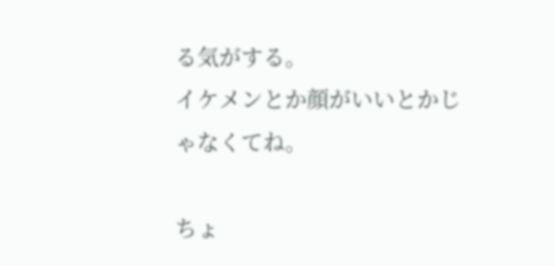る気がする。
イケメンとか顔がいいとかじゃなくてね。

ちょ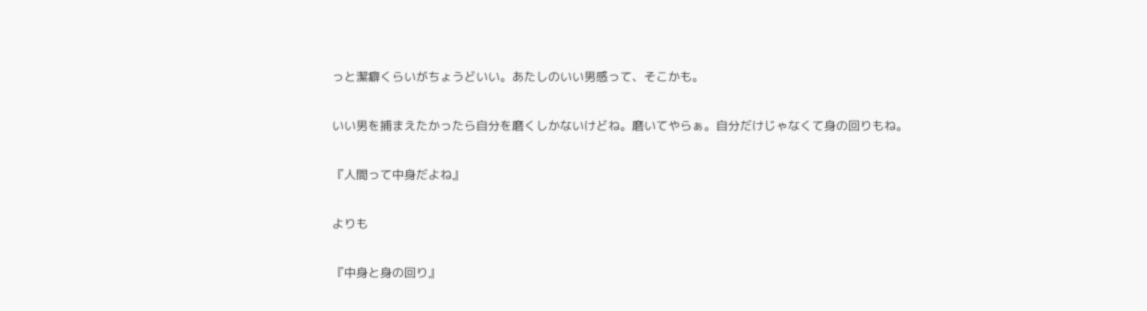っと潔癖くらいがちょうどいい。あたしのいい男感って、そこかも。

いい男を捕まえたかったら自分を磨くしかないけどね。磨いてやらぁ。自分だけじゃなくて身の回りもね。

『人間って中身だよね』

よりも

『中身と身の回り』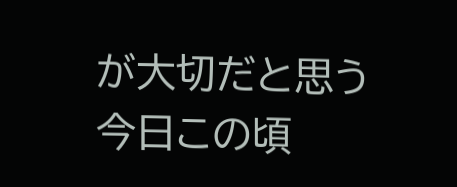が大切だと思う今日この頃